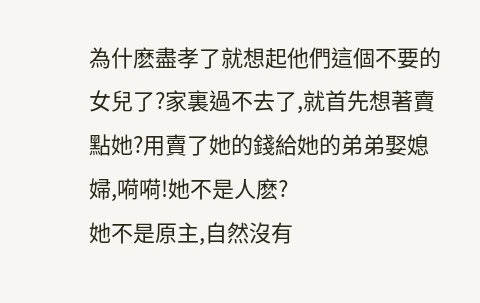為什麽盡孝了就想起他們這個不要的女兒了?家裏過不去了,就首先想著賣點她?用賣了她的錢給她的弟弟娶媳婦,嗬嗬!她不是人麽?
她不是原主,自然沒有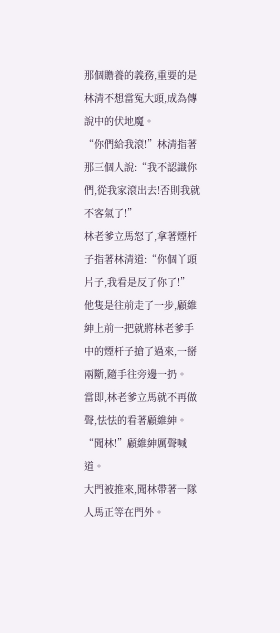那個贍養的義務,重要的是林清不想當冤大頭,成為傳說中的伏地魔。
“你們給我滾!”林清指著那三個人說:“我不認識你們,從我家滾出去!否則我就不客氣了!”
林老爹立馬怒了,拿著煙杆子指著林清道:“你個丫頭片子,我看是反了你了!”
他隻是往前走了一步,顧維紳上前一把就將林老爹手中的煙杆子搶了過來,一掰兩斷,隨手往旁邊一扔。
當即,林老爹立馬就不再做聲,怯怯的看著顧維紳。
“聞林!”顧維紳厲聲喊道。
大門被推來,聞林帶著一隊人馬正等在門外。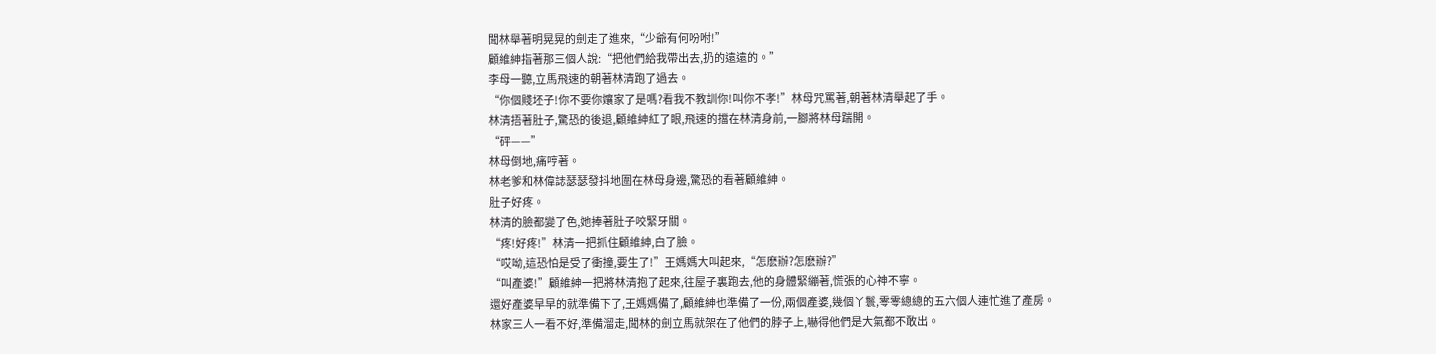聞林舉著明晃晃的劍走了進來,“少爺有何吩咐!”
顧維紳指著那三個人說:“把他們給我帶出去,扔的遠遠的。”
李母一聽,立馬飛速的朝著林清跑了過去。
“你個賤坯子!你不要你孃家了是嗎?看我不教訓你!叫你不孝!”林母咒罵著,朝著林清舉起了手。
林清捂著肚子,驚恐的後退,顧維紳紅了眼,飛速的擋在林清身前,一腳將林母踹開。
“砰——”
林母倒地,痛哼著。
林老爹和林偉誌瑟瑟發抖地圍在林母身邊,驚恐的看著顧維紳。
肚子好疼。
林清的臉都變了色,她捧著肚子咬緊牙關。
“疼!好疼!”林清一把抓住顧維紳,白了臉。
“哎呦,這恐怕是受了衝撞,要生了!”王媽媽大叫起來,“怎麽辦?怎麽辦?”
“叫產婆!”顧維紳一把將林清抱了起來,往屋子裏跑去,他的身體緊繃著,慌張的心神不寧。
還好產婆早早的就準備下了,王媽媽備了,顧維紳也準備了一份,兩個產婆,幾個丫鬟,零零總總的五六個人連忙進了產房。
林家三人一看不好,準備溜走,聞林的劍立馬就架在了他們的脖子上,嚇得他們是大氣都不敢出。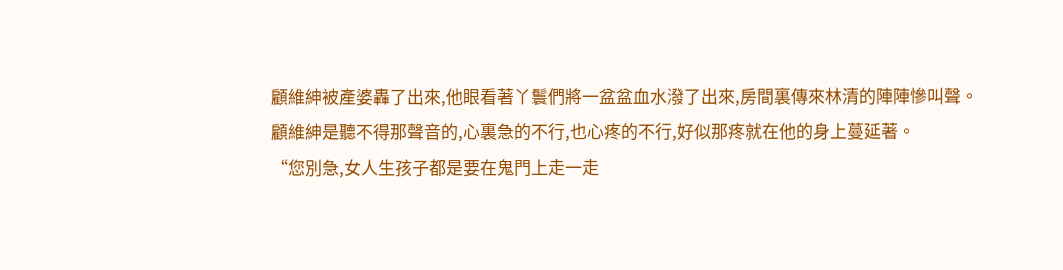顧維紳被產婆轟了出來,他眼看著丫鬟們將一盆盆血水潑了出來,房間裏傳來林清的陣陣慘叫聲。
顧維紳是聽不得那聲音的,心裏急的不行,也心疼的不行,好似那疼就在他的身上蔓延著。
“您別急,女人生孩子都是要在鬼門上走一走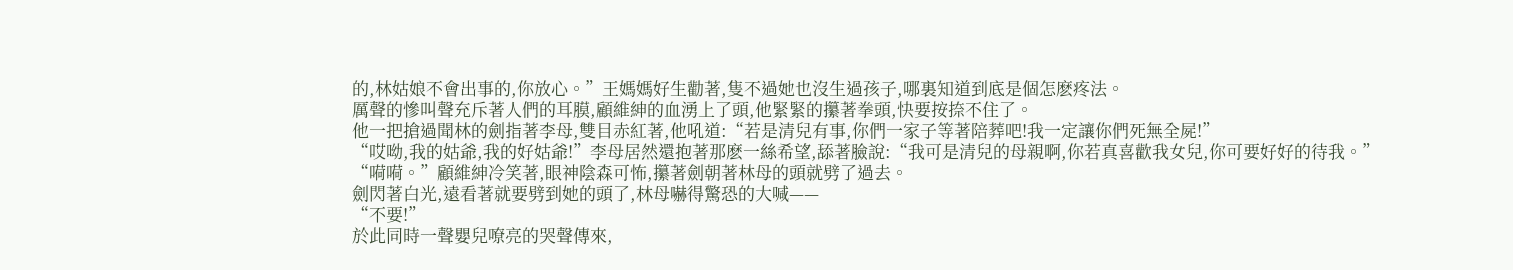的,林姑娘不會出事的,你放心。”王媽媽好生勸著,隻不過她也沒生過孩子,哪裏知道到底是個怎麽疼法。
厲聲的慘叫聲充斥著人們的耳膜,顧維紳的血湧上了頭,他緊緊的攥著拳頭,快要按捺不住了。
他一把搶過聞林的劍指著李母,雙目赤紅著,他吼道:“若是清兒有事,你們一家子等著陪葬吧!我一定讓你們死無全屍!”
“哎呦,我的姑爺,我的好姑爺!”李母居然還抱著那麽一絲希望,舔著臉說:“我可是清兒的母親啊,你若真喜歡我女兒,你可要好好的待我。”
“嗬嗬。”顧維紳冷笑著,眼神陰森可怖,攥著劍朝著林母的頭就劈了過去。
劍閃著白光,遠看著就要劈到她的頭了,林母嚇得驚恐的大喊——
“不要!”
於此同時一聲嬰兒嘹亮的哭聲傳來,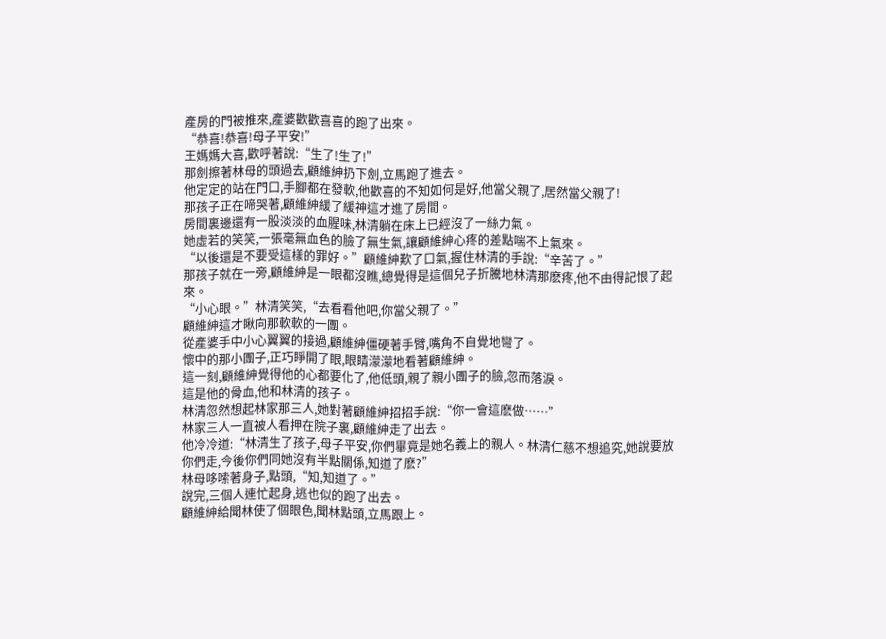產房的門被推來,產婆歡歡喜喜的跑了出來。
“恭喜!恭喜!母子平安!”
王媽媽大喜,歡呼著說:“生了!生了!”
那劍擦著林母的頭過去,顧維紳扔下劍,立馬跑了進去。
他定定的站在門口,手腳都在發軟,他歡喜的不知如何是好,他當父親了,居然當父親了!
那孩子正在啼哭著,顧維紳緩了緩神這才進了房間。
房間裏邊還有一股淡淡的血腥味,林清躺在床上已經沒了一絲力氣。
她虛若的笑笑,一張毫無血色的臉了無生氣,讓顧維紳心疼的差點喘不上氣來。
“以後還是不要受這樣的罪好。”顧維紳歎了口氣,握住林清的手說:“辛苦了。”
那孩子就在一旁,顧維紳是一眼都沒瞧,總覺得是這個兒子折騰地林清那麽疼,他不由得記恨了起來。
“小心眼。”林清笑笑,“去看看他吧,你當父親了。”
顧維紳這才瞅向那軟軟的一團。
從產婆手中小心翼翼的接過,顧維紳僵硬著手臂,嘴角不自覺地彎了。
懷中的那小團子,正巧睜開了眼,眼睛濛濛地看著顧維紳。
這一刻,顧維紳覺得他的心都要化了,他低頭,親了親小團子的臉,忽而落淚。
這是他的骨血,他和林清的孩子。
林清忽然想起林家那三人,她對著顧維紳招招手說:“你一會這麽做……”
林家三人一直被人看押在院子裏,顧維紳走了出去。
他冷冷道:“林清生了孩子,母子平安,你們畢竟是她名義上的親人。林清仁慈不想追究,她說要放你們走,今後你們同她沒有半點關係,知道了麽?”
林母哆嗦著身子,點頭,“知,知道了。”
說完,三個人連忙起身,逃也似的跑了出去。
顧維紳給聞林使了個眼色,聞林點頭,立馬跟上。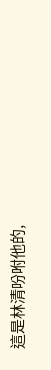這是林清吩咐他的,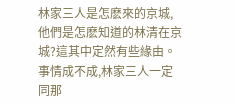林家三人是怎麽來的京城,他們是怎麽知道的林清在京城?這其中定然有些緣由。
事情成不成,林家三人一定同那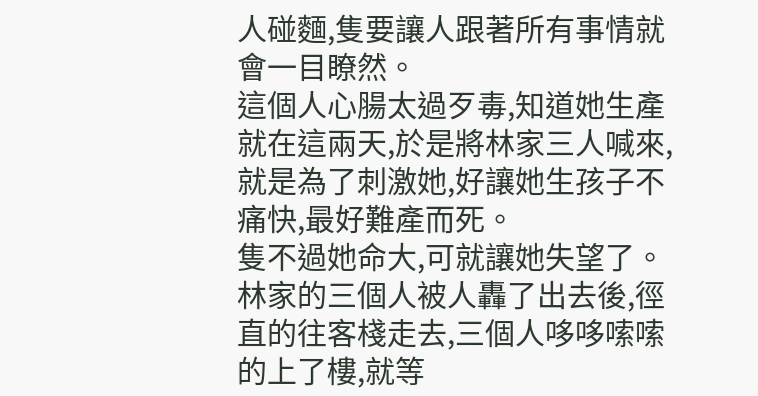人碰麵,隻要讓人跟著所有事情就會一目瞭然。
這個人心腸太過歹毒,知道她生產就在這兩天,於是將林家三人喊來,就是為了刺激她,好讓她生孩子不痛快,最好難產而死。
隻不過她命大,可就讓她失望了。
林家的三個人被人轟了出去後,徑直的往客棧走去,三個人哆哆嗦嗦的上了樓,就等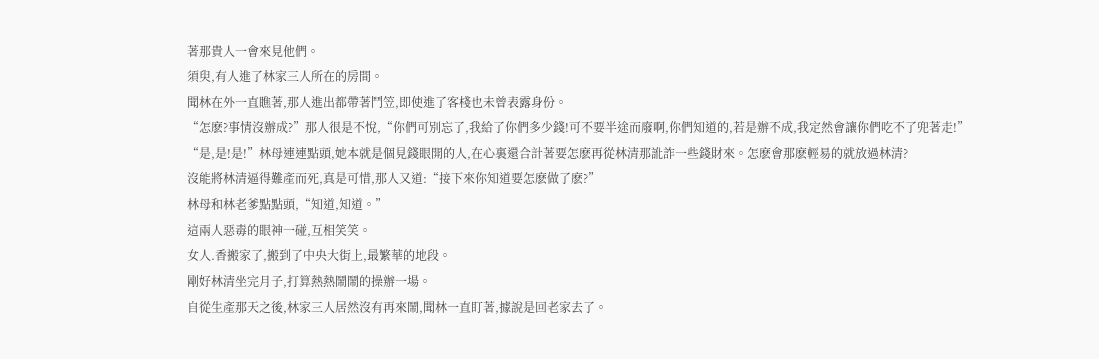著那貴人一會來見他們。
須臾,有人進了林家三人所在的房間。
聞林在外一直瞧著,那人進出都帶著鬥笠,即使進了客棧也未曾表露身份。
“怎麽?事情沒辦成?”那人很是不悅,“你們可別忘了,我給了你們多少錢!可不要半途而廢啊,你們知道的,若是辦不成,我定然會讓你們吃不了兜著走!”
“是,是!是!”林母連連點頭,她本就是個見錢眼開的人,在心裏還合計著要怎麽再從林清那訛詐一些錢財來。怎麽會那麽輕易的就放過林清?
沒能將林清逼得難產而死,真是可惜,那人又道:“接下來你知道要怎麽做了麽?”
林母和林老爹點點頭,“知道,知道。”
這兩人惡毒的眼神一碰,互相笑笑。
女人.香搬家了,搬到了中央大街上,最繁華的地段。
剛好林清坐完月子,打算熱熱鬧鬧的操辦一場。
自從生產那天之後,林家三人居然沒有再來鬧,聞林一直盯著,據說是回老家去了。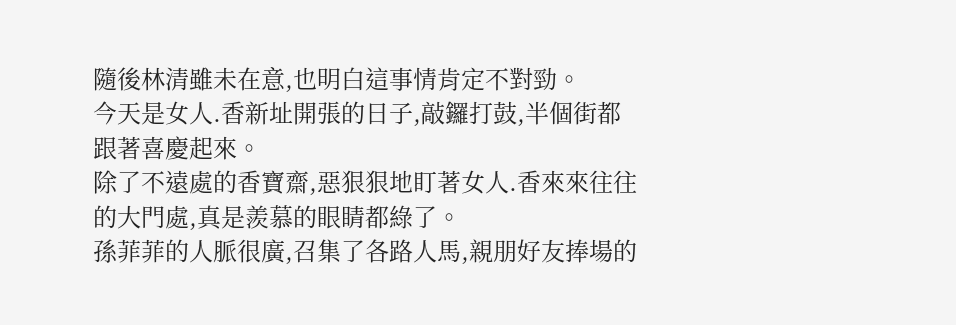隨後林清雖未在意,也明白這事情肯定不對勁。
今天是女人.香新址開張的日子,敲鑼打鼓,半個街都跟著喜慶起來。
除了不遠處的香寶齋,惡狠狠地盯著女人.香來來往往的大門處,真是羨慕的眼睛都綠了。
孫菲菲的人脈很廣,召集了各路人馬,親朋好友捧場的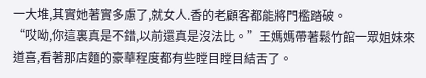一大堆,其實她著實多慮了,就女人.香的老顧客都能將門檻踏破。
“哎呦,你這裏真是不錯,以前還真是沒法比。”王媽媽帶著鬆竹館一眾姐妹來道喜,看著那店麵的豪華程度都有些瞠目瞠目結舌了。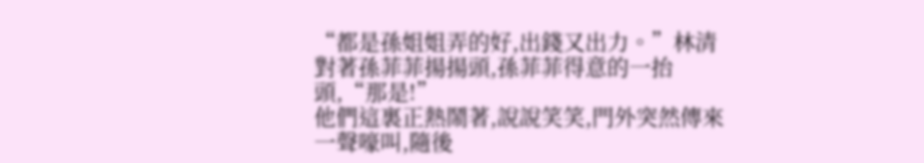“都是孫姐姐弄的好,出錢又出力。”林清對著孫菲菲揚揚頭,孫菲菲得意的一抬頭,“那是!”
他們這裏正熱鬧著,說說笑笑,門外突然傳來一聲嚎叫,隨後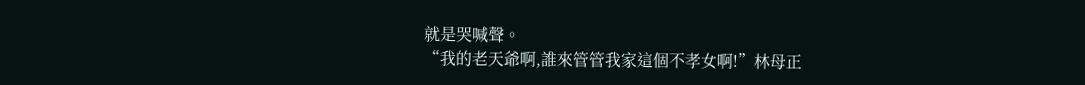就是哭喊聲。
“我的老天爺啊,誰來管管我家這個不孝女啊!”林母正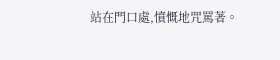站在門口處,憤慨地咒罵著。